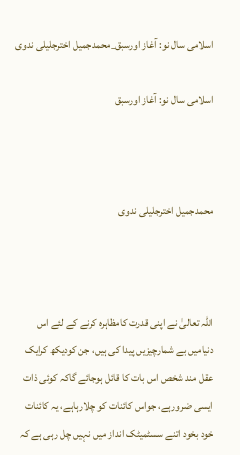اسلامی سال نو: آغاز اورسبق_محمدجمیل اخترجلیلی ندوی

اسلامی سال نو: آغاز اورسبق



محمدجمیل اخترجلیلی ندوی



اللہ تعالیٰ نے اپنی قدرت کامظاہرہ کرنے کے لئے اس دنیامیں بے شمارچیزیں پیدا کی ہیں، جن کودیکھ کرایک عقل مند شخص اس بات کا قائل ہوجائے گاکہ کوئی ذات ایسی ضرورہے، جواس کائنات کو چلارہاہے، یہ کائنات خود بخود اتنے سسٹمیٹک انداز میں نہیں چل رہی ہے کہ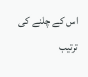اس کے چلنے کی ترتیب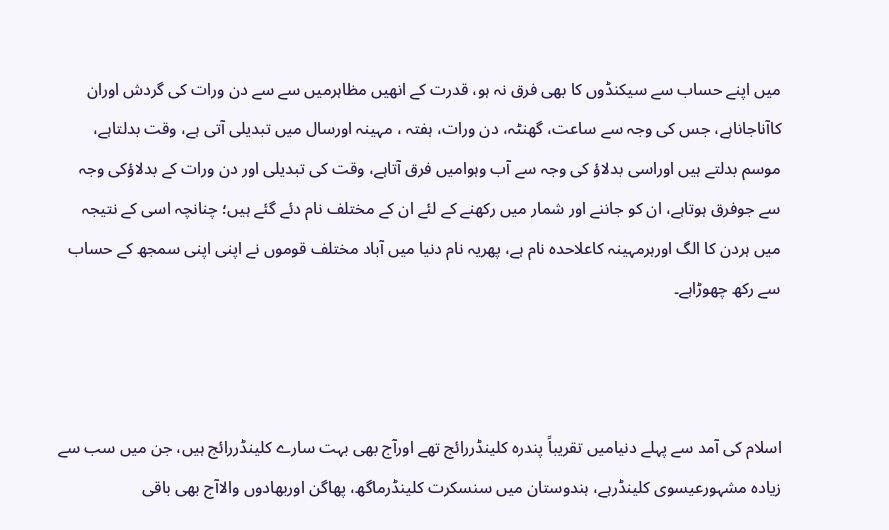میں اپنے حساب سے سیکنڈوں کا بھی فرق نہ ہو، قدرت کے انھیں مظاہرمیں سے سے دن ورات کی گردش اوران کاآناجاناہے، جس کی وجہ سے ساعت، گھنٹہ، دن ورات، ہفتہ ، مہینہ اورسال میں تبدیلی آتی ہے، وقت بدلتاہے، موسم بدلتے ہیں اوراسی بدلاؤ کی وجہ سے آب وہوامیں فرق آتاہے، وقت کی تبدیلی اور دن ورات کے بدلاؤکی وجہ سے جوفرق ہوتاہے، ان کو جاننے اور شمار میں رکھنے کے لئے ان کے مختلف نام دئے گئے ہیں؛ چنانچہ اسی کے نتیجہ میں ہردن کا الگ اورہرمہینہ کاعلاحدہ نام ہے، پھریہ نام دنیا میں آباد مختلف قوموں نے اپنی اپنی سمجھ کے حساب سے رکھ چھوڑاہے۔



اسلام کی آمد سے پہلے دنیامیں تقریباً پندرہ کلینڈررائج تھے اورآج بھی بہت سارے کلینڈررائج ہیں، جن میں سب سے زیادہ مشہورعیسوی کلینڈرہے، ہندوستان میں سنسکرت کلینڈرماگھ، پھاگن اوربھادوں والاآج بھی باقی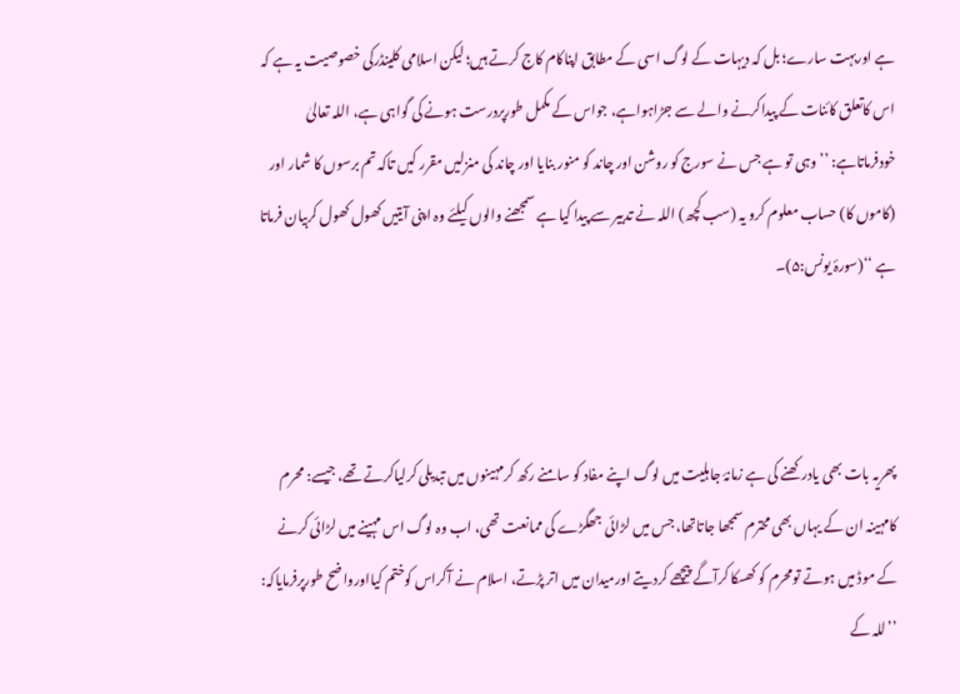ہے اوربہت سارے؛ بل کہ دیہات کے لوگ اسی کے مطابق اپناکام کاج کرتے ہیں؛ لیکن اسلامی کلینڈرکی خصوصیت یہ ہے کہ اس کاتعلق کائنات کے پیداکرنے والے سے جڑاہواہے، جواس کے مکمل طورپردرست ہونے کی گواہی ہے، اللہ تعالیٰ خودفرماتاہے: ’’وہی تو ہے جس نے سورج کو روشن اور چاند کو منور بنایا اور چاند کی منزلیں مقرر کیں تاکہ تم برسوں کا شمار اور (کاموں کا) حساب معلوم کرو یہ (سب کچھ) اللہ نے تدبیر سے پیدا کیا ہے سمجھنے والوں کیلئے وہ اپنی آیتیں کھول کھول کربیان فرماتا ہے ‘‘(سورۂ یونس:۵)۔



پھریہ بات بھی یادرکھنے کی ہے زمانۂ جاہلیت میں لوگ اپنے مفاد کو سامنے رکھ کرمہینوں میں تبدیلی کرلیاکرتے تھے، جیسے: محرم کامہینہ ان کے یہاں بھی محترم سمجھا جاتاتھا، جس میں لڑائی جھگڑے کی ممانعت تھی، اب وہ لوگ اس مہینے میں لڑائی کرنے کے موڈ میں ہوتے تومحرم کو کھسکا کرآگے پیچھے کردیتے اورمیدان میں اتر پڑتے، اسلام نے آکراس کوختم کیااورواضح طورپرفرمایاکہ: ’’للہ کے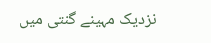نزدیک مہینے گنتی میں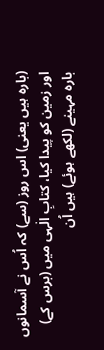(بارہ ہیں یعنی) اس روز (سے) کہ اُس نے آسمانوں اور زمین کو پیدا کیا، کتابِ الٰہی میں (برس کے) بارہ مہینے (لکھے ہوئے) ہیں اُن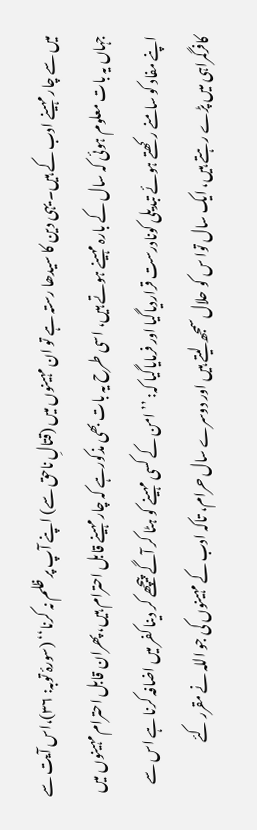میں سے چار مہینے ادب کے ہیں۔ یہی دین کا سیدھا رستہ ہے تو ان مہینوں میں (قتالِ ناحق سے) اپنے آپ پر ظلم نہ کرنا‘‘ (سورۂ توبہ: ۳۶)،اس آیت سے جہاں یہ بات معلوم ہوئی کہ سال کے بارہ مہینے ہوتے ہیں، اسی طرح یہ بات بھی مذکورہے کہ چارمہینے قابل احترام ہیں، پھران قابل احترام مہینوں میں اپنے مفاد کو سامنے رکھتے ہوئے تبدیلی کونادرست قراردیاگیا اور فرمایاگیا کہ: ’’ امن کے کسی مہینے کو ہٹا کر آگے پیچھے کر دینا کفر میں اضافہ کرنا ہے اس سے کافرگمراہی میں پڑے رہتے ہیں، ایک سال توا س کو حلال سمجھ لیتے ہیں اور دوسرے سال حرام، تاکہ ادب کے مہینوں کی جو اللہ نے مقرر کئے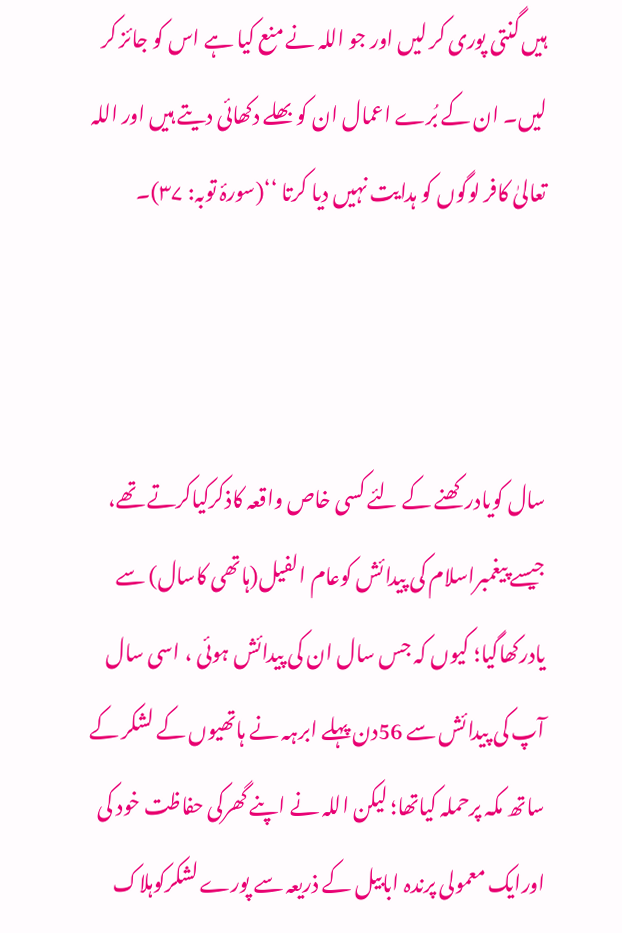ہیں گنتی پوری کر لیں اور جو اللہ نے منع کیا ہے اس کو جائز کر لیں۔ ان کے بُرے اعمال ان کو بھلے دکھائی دیتے ہیں اور اللہ تعالیٰ کافر لوگوں کو ہدایت نہیں دیا کرتا ‘‘(سورۂ توبہ: ۳۷)۔



سال کویادرکھنے کے لئے کسی خاص واقعہ کاذکرکیاکرتے تھے، جیسے پیغمبراسلام کی پیدائش کوعام الفیل(ہاتھی کاسال) سے یادرکھاگیا؛ کیوں کہ جس سال ان کی پیدائش ہوئی ، اسی سال آپ کی پیدائش سے 56دن پہلے ابرہہ نے ہاتھیوں کے لشکر کے ساتھ مکہ پرحملہ کیاتھا؛ لیکن اللہ نے اپنے گھرکی حفاظت خود کی اورایک معمولی پرندہ ابابیل کے ذریعہ سے پورے لشکرکوہلاک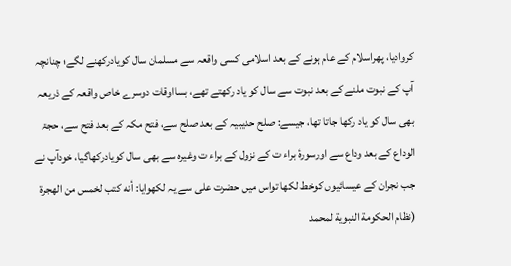کروادیا، پھراسلام کے عام ہونے کے بعد اسلامی کسی واقعہ سے مسلمان سال کویادرکھنے لگے؛ چنانچہ آپ کے نبوت ملنے کے بعد نبوت سے سال کو یاد رکھتے تھے، بسااوقات دوسرے خاص واقعہ کے ذریعہ بھی سال کو یاد رکھا جاتا تھا، جیسے: صلح حدیبیہ کے بعد صلح سے، فتح مکہ کے بعد فتح سے، حجۃ الوداع کے بعد وداع سے اورسورۂ براء ت کے نزول کے براء ت وغیرہ سے بھی سال کویادرکھاگیا، خودآپ نے جب نجران کے عیسائیوں کوخط لکھا تواس میں حضرت علی سے یہ لکھوایا: أنه کتب لخمس من الهجرۃ (نظام الحکومة النبویة لمحمد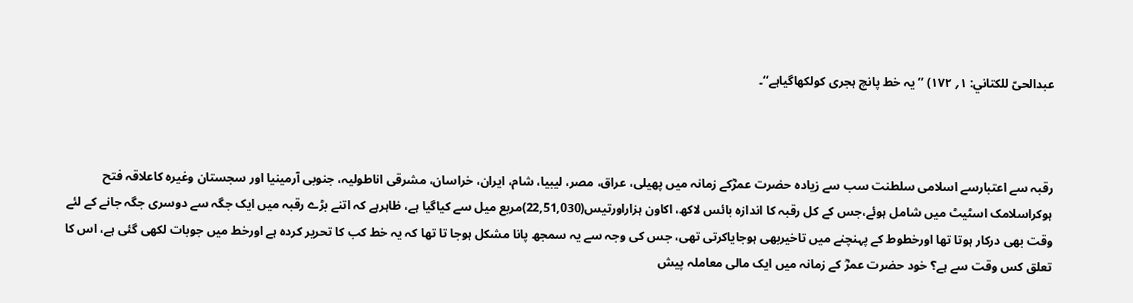عبدالحیّ للکتاني: ۱؍ ۱۷۲) ’’یہ خط پانچ ہجری کولکھاگیاہے‘‘۔



رقبہ سے اعتبارسے اسلامی سلطنت سب سے زیادہ حضرت عمرؓکے زمانہ میں پھیلی، عراق، مصر، لیبیا، شام، ایران، خراسان، مشرقی اناطولیہ، جنوبی آرمینیا اور سجستان وغیرہ کاعلاقہ فتح ہوکراسلامک اسٹیٹ میں شامل ہوئے،جس کے کل رقبہ کا اندازہ بائس لاکھ، اکاون ہزاراورتیس(22,51,030)مربع میل سے کیاگیا ہے، ظاہرہے کہ اتنے بڑے رقبہ میں ایک جگہ سے دوسری جگہ جانے کے لئے وقت بھی درکار ہوتا تھا اورخطوط کے پہنچنے میں تاخیربھی ہوجایاکرتی تھی، جس کی وجہ سے یہ سمجھ پانا مشکل ہوجا تا تھا کہ یہ خط کب کا تحریر کردہ ہے اورخط میں جوبات لکھی گئی ہے، اس کا تعلق کس وقت سے ہے؟ خود حضرت عمرؓ کے زمانہ میں ایک مالی معاملہ پیش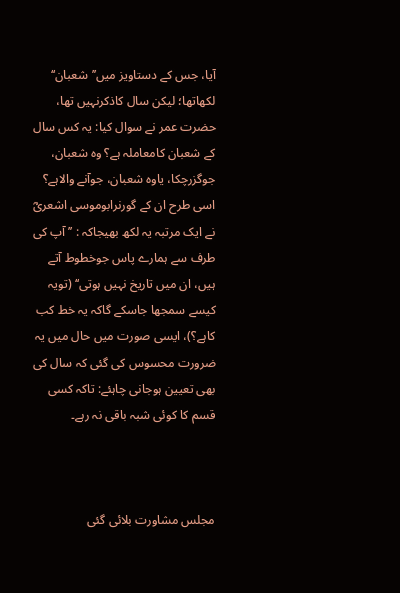آیا، جس کے دستاویز میں’’شعبان‘‘ لکھاتھا؛ لیکن سال کاذکرنہیں تھا، حضرت عمر نے سوال کیا: یہ کس سال کے شعبان کامعاملہ ہے؟ وہ شعبان، جوگزرچکا، یاوہ شعبان، جوآنے والاہے؟ اسی طرح ان کے گورنرابوموسی اشعریؓ نے ایک مرتبہ یہ لکھ بھیجاکہ : ’’ آپ کی طرف سے ہمارے پاس جوخطوط آتے ہیں، ان میں تاریخ نہیں ہوتی‘‘ (تویہ کیسے سمجھا جاسکے گاکہ یہ خط کب کاہے؟)، ایسی صورت میں حال میں یہ ضرورت محسوس کی گئی کہ سال کی بھی تعیین ہوجانی چاہئے: تاکہ کسی قسم کا کوئی شبہ باقی نہ رہے۔



مجلس مشاورت بلائی گئی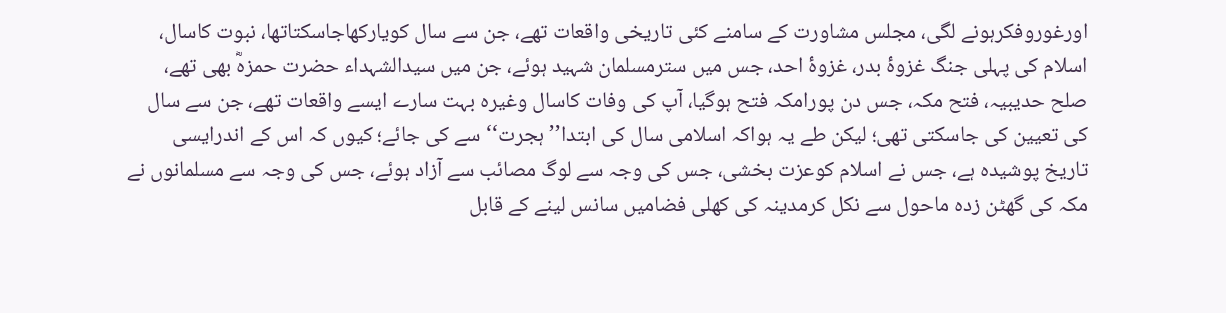اورغوروفکرہونے لگی، مجلس مشاورت کے سامنے کئی تاریخی واقعات تھے، جن سے سال کویارکھاجاسکتاتھا، نبوت کاسال، اسلام کی پہلی جنگ غزوۂ بدر، غزوۂ احد، جس میں سترمسلمان شہید ہوئے، جن میں سیدالشہداء حضرت حمزہؓ بھی تھے، صلح حدیبیہ، فتح مکہ، جس دن پورامکہ فتح ہوگیا، آپ کی وفات کاسال وغیرہ بہت سارے ایسے واقعات تھے، جن سے سال کی تعیین کی جاسکتی تھی؛ لیکن طے یہ ہواکہ اسلامی سال کی ابتدا’’ہجرت‘‘ سے کی جائے؛ کیوں کہ اس کے اندرایسی تاریخ پوشیدہ ہے، جس نے اسلام کوعزت بخشی، جس کی وجہ سے لوگ مصائب سے آزاد ہوئے، جس کی وجہ سے مسلمانوں نے مکہ کی گھٹن زدہ ماحول سے نکل کرمدینہ کی کھلی فضامیں سانس لینے کے قابل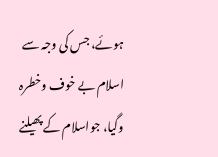ہوئے، جس کی وجہ سے اسلام بے خوف وخطرہ وگیا، جواسلام کے پھیلنے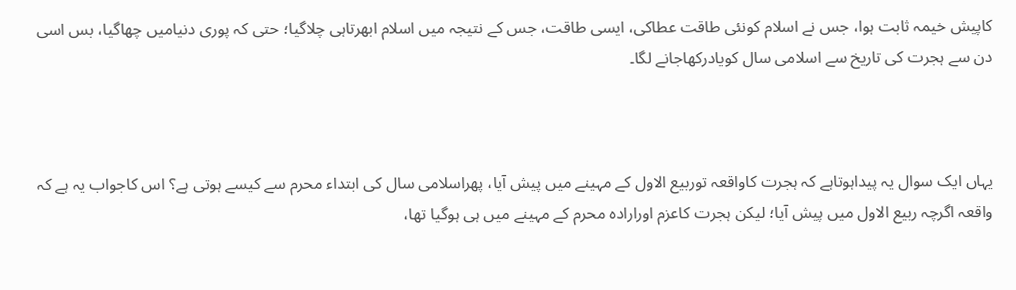کاپیش خیمہ ثابت ہوا، جس نے اسلام کونئی طاقت عطاکی، ایسی طاقت، جس کے نتیجہ میں اسلام ابھرتاہی چلاگیا؛ حتی کہ پوری دنیامیں چھاگیا، بس اسی دن سے ہجرت کی تاریخ سے اسلامی سال کویادرکھاجانے لگا۔



یہاں ایک سوال یہ پیداہوتاہے کہ ہجرت کاواقعہ توربیع الاول کے مہینے میں پیش آیا، پھراسلامی سال کی ابتداء محرم سے کیسے ہوتی ہے؟ اس کاجواب یہ ہے کہ واقعہ اگرچہ ربیع الاول میں پیش آیا؛ لیکن ہجرت کاعزم اورارادہ محرم کے مہینے میں ہی ہوگیا تھا،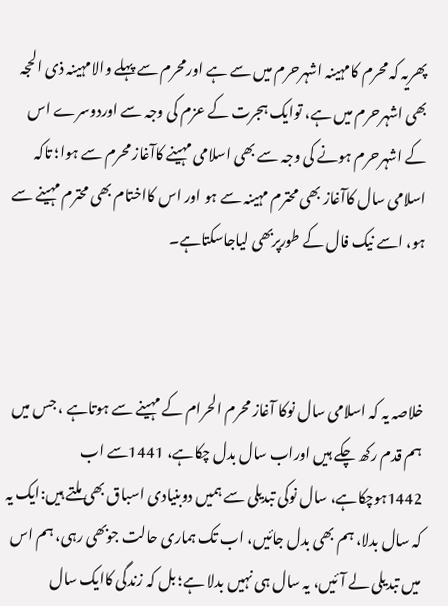پھریہ کہ محرم کامہینہ اشہرحرم میں سے ہے اورمحرم سے پہلے والامہینہ ذی الحجہ بھی اشہرحرم میں ہے، توایک ہجرت کے عزم کی وجہ سے اوردوسرے اس کے اشہرحرم ہونے کی وجہ سے بھی اسلامی مہینے کاآغاز محرم سے ہوا؛ تاکہ اسلامی سال کاآغاز بھی محترم مہینہ سے ہو اور اس کااختام بھی محترم مہینے سے ہو، اسے نیک فال کے طورپربھی لیاجاسکتاہے۔



خلاصہ یہ کہ اسلامی سال نوکا آغاز محرم الحرام کے مہینے سے ہوتاہے ، جس میں ہم قدم رکھ چکے ہیں اوراب سال بدل چکاہے، 1441سے اب 1442ہوچکاہے، سال نوکی تبدیلی سے ہمیں دوبنیادی اسباق بھی ملتے ہیں:ایک یہ کہ سال بدلا، ہم بھی بدل جائیں، اب تک ہماری حالت جوبھی رہی، ہم اس میں تبدیلی لے آئیں، یہ سال ہی نہیں بدلا ہے؛ بل کہ زندگی کاایک سال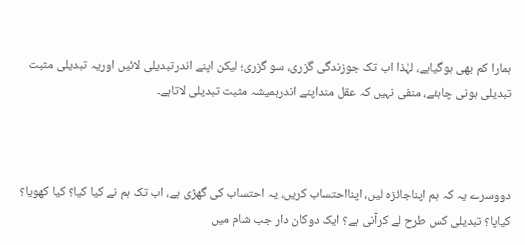ہمارا کم بھی ہوگیاہے، لہٰذا اب تک جوزندگی گزری، سو گزری؛ لیکن اپنے اندرتبدیلی لائیں اوریہ تبدیلی مثبت تبدیلی ہونی چاہئے، منفی نہیں کہ عقل منداپنے اندرہمیشہ مثبت تبدیلی لاتاہے۔



دووسرے یہ کہ ہم اپناجائزہ لیں، اپنااحتساب کریں، یہ احتساب کی گھڑی ہے، اب تک ہم نے کیا کیا؟ کیا کھویا؟ کیاپا؟ تبدیلی کس طرح لے کرآنی ہے؟ ایک دوکان دار جب شام میں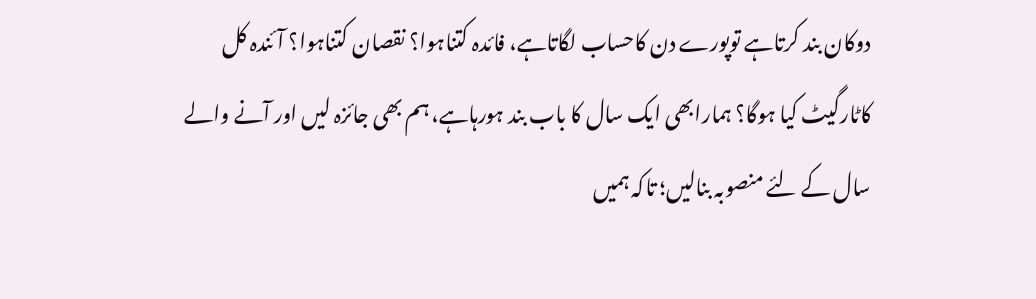دوکان بند کرتاہے توپورے دن کاحساب لگاتاہے، فائدہ کتناہوا؟ نقصان کتناہوا؟ آئندہ کل کاٹارگیٹ کیا ہوگا؟ ہمارابھی ایک سال کا باب بند ہورہاہے، ہم بھی جائزہ لیں اور آنے والے سال کے لئے منصوبہ بنالیں؛ تاکہ ہمیں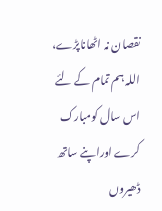نقصان نہ اٹھاناپڑے، اللہ ہم تمام کے لئے اس سال کومبارک کرے اوراپنے ساتھ ڈھیروں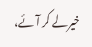خیرلے کر آئے،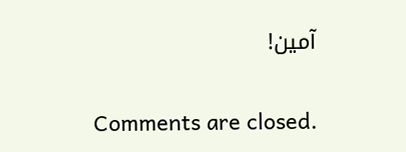آمین!

Comments are closed.